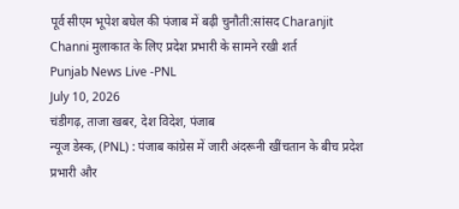पूर्व सीएम भूपेश बघेल की पंजाब में बढ़ी चुनौती:सांसद Charanjit Channi मुलाकात के लिए प्रदेश प्रभारी के सामने रखी शर्त
Punjab News Live -PNL
July 10, 2026
चंडीगढ़, ताजा खबर, देश विदेश, पंजाब
न्यूज डेस्क, (PNL) : पंजाब कांग्रेस में जारी अंदरूनी खींचतान के बीच प्रदेश प्रभारी और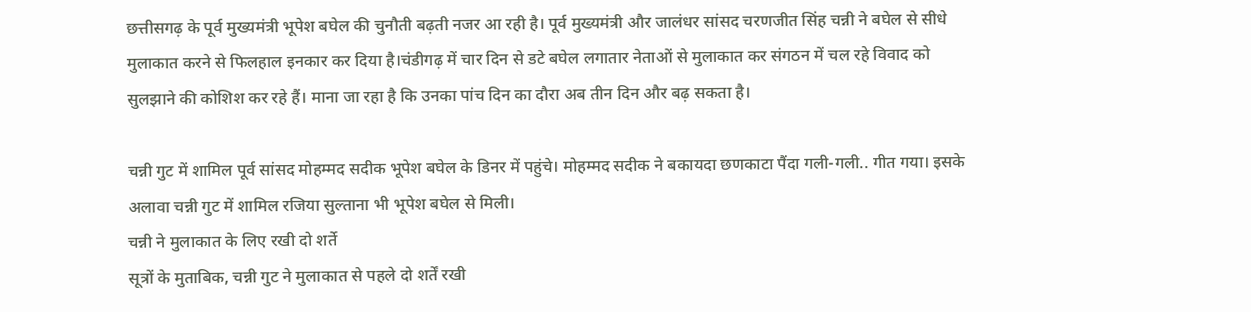छत्तीसगढ़ के पूर्व मुख्यमंत्री भूपेश बघेल की चुनौती बढ़ती नजर आ रही है। पूर्व मुख्यमंत्री और जालंधर सांसद चरणजीत सिंह चन्नी ने बघेल से सीधे मुलाकात करने से फिलहाल इनकार कर दिया है।चंडीगढ़ में चार दिन से डटे बघेल लगातार नेताओं से मुलाकात कर संगठन में चल रहे विवाद को सुलझाने की कोशिश कर रहे हैं। माना जा रहा है कि उनका पांच दिन का दौरा अब तीन दिन और बढ़ सकता है।

चन्नी गुट में शामिल पूर्व सांसद मोहम्मद सदीक भूपेश बघेल के डिनर में पहुंचे। मोहम्मद सदीक ने बकायदा छणकाटा पैंदा गली-गली.. गीत गया। इसके अलावा चन्नी गुट में शामिल रजिया सुल्ताना भी भूपेश बघेल से मिली।
चन्नी ने मुलाकात के लिए रखी दो शर्ते
सूत्रों के मुताबिक, चन्नी गुट ने मुलाकात से पहले दो शर्तें रखी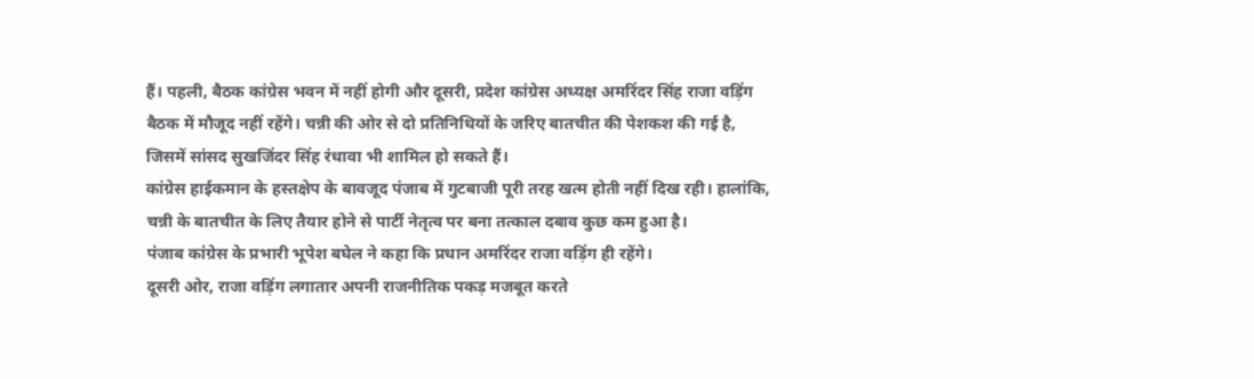हैं। पहली, बैठक कांग्रेस भवन में नहीं होगी और दूसरी, प्रदेश कांग्रेस अध्यक्ष अमरिंदर सिंह राजा वड़िंग बैठक में मौजूद नहीं रहेंगे। चन्नी की ओर से दो प्रतिनिधियों के जरिए बातचीत की पेशकश की गई है, जिसमें सांसद सुखजिंदर सिंह रंधावा भी शामिल हो सकते हैं।
कांग्रेस हाईकमान के हस्तक्षेप के बावजूद पंजाब में गुटबाजी पूरी तरह खत्म होती नहीं दिख रही। हालांकि, चन्नी के बातचीत के लिए तैयार होने से पार्टी नेतृत्व पर बना तत्काल दबाव कुछ कम हुआ है।
पंजाब कांग्रेस के प्रभारी भूपेश बघेल ने कहा कि प्रधान अमरिंदर राजा वड़िंग ही रहेंगे।
दूसरी ओर, राजा वड़िंग लगातार अपनी राजनीतिक पकड़ मजबूत करते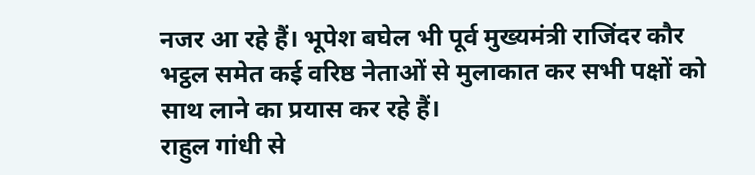नजर आ रहे हैं। भूपेश बघेल भी पूर्व मुख्यमंत्री राजिंदर कौर भट्ठल समेत कई वरिष्ठ नेताओं से मुलाकात कर सभी पक्षों को साथ लाने का प्रयास कर रहे हैं।
राहुल गांधी से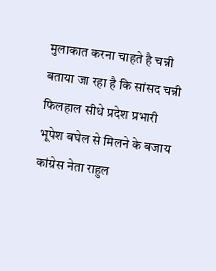मुलाकात करना चाहते है चन्नी
बताया जा रहा है कि सांसद चन्नी फिलहाल सीधे प्रदेश प्रभारी भूपेश बघेल से मिलने के बजाय कांग्रेस नेता राहुल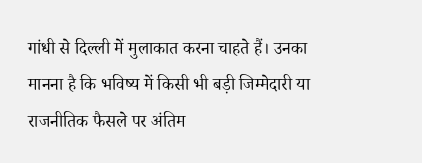गांधी से दिल्ली में मुलाकात करना चाहते हैं। उनका मानना है कि भविष्य में किसी भी बड़ी जिम्मेदारी या राजनीतिक फैसले पर अंतिम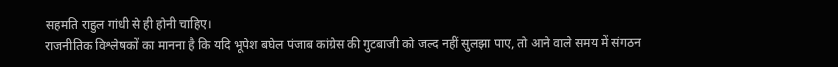सहमति राहुल गांधी से ही होनी चाहिए।
राजनीतिक विश्लेषकों का मानना है कि यदि भूपेश बघेल पंजाब कांग्रेस की गुटबाजी को जल्द नहीं सुलझा पाए, तो आने वाले समय में संगठन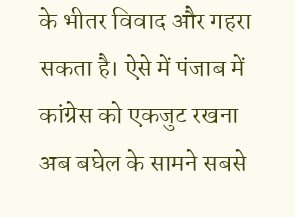के भीतर विवाद और गहरा सकता है। ऐसे में पंजाब में कांग्रेस को एकजुट रखना अब बघेल के सामने सबसे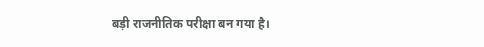बड़ी राजनीतिक परीक्षा बन गया है।